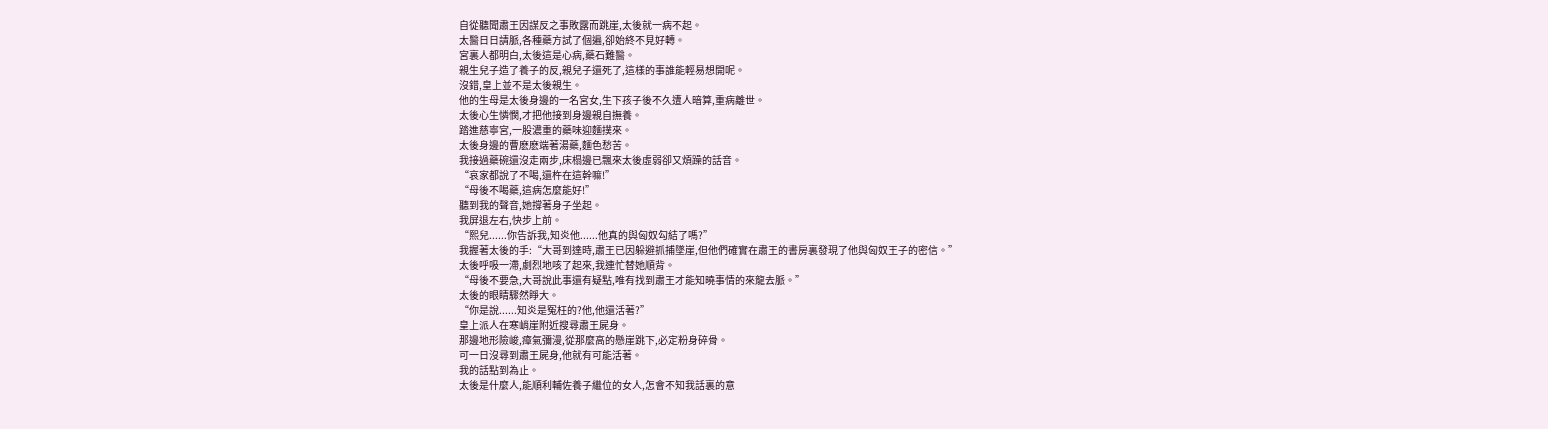自從聽聞肅王因謀反之事敗露而跳崖,太後就一病不起。
太醫日日請脈,各種藥方試了個遍,卻始終不見好轉。
宮裏人都明白,太後這是心病,藥石難醫。
親生兒子造了養子的反,親兒子還死了,這樣的事誰能輕易想開呢。
沒錯,皇上並不是太後親生。
他的生母是太後身邊的一名宮女,生下孩子後不久遭人暗算,重病離世。
太後心生憐憫,才把他接到身邊親自撫養。
踏進慈寧宮,一股濃重的藥味迎麵撲來。
太後身邊的曹麽麽端著湯藥,麵色愁苦。
我接過藥碗還沒走兩步,床榻邊已飄來太後虛弱卻又煩躁的話音。
“哀家都說了不喝,還杵在這幹嘛!”
“母後不喝藥,這病怎麼能好!”
聽到我的聲音,她撐著身子坐起。
我屏退左右,快步上前。
“熙兒......你告訴我,知炎他......他真的與匈奴勾結了嗎?”
我握著太後的手:“大哥到達時,肅王已因躲避抓捕墜崖,但他們確實在肅王的書房裏發現了他與匈奴王子的密信。”
太後呼吸一滯,劇烈地咳了起來,我連忙替她順背。
“母後不要急,大哥說此事還有疑點,唯有找到肅王才能知曉事情的來龍去脈。”
太後的眼睛驟然睜大。
“你是說......知炎是冤枉的?他,他還活著?”
皇上派人在寒峭崖附近搜尋肅王屍身。
那邊地形險峻,瘴氣彌漫,從那麼高的懸崖跳下,必定粉身碎骨。
可一日沒尋到肅王屍身,他就有可能活著。
我的話點到為止。
太後是什麼人,能順利輔佐養子繼位的女人,怎會不知我話裏的意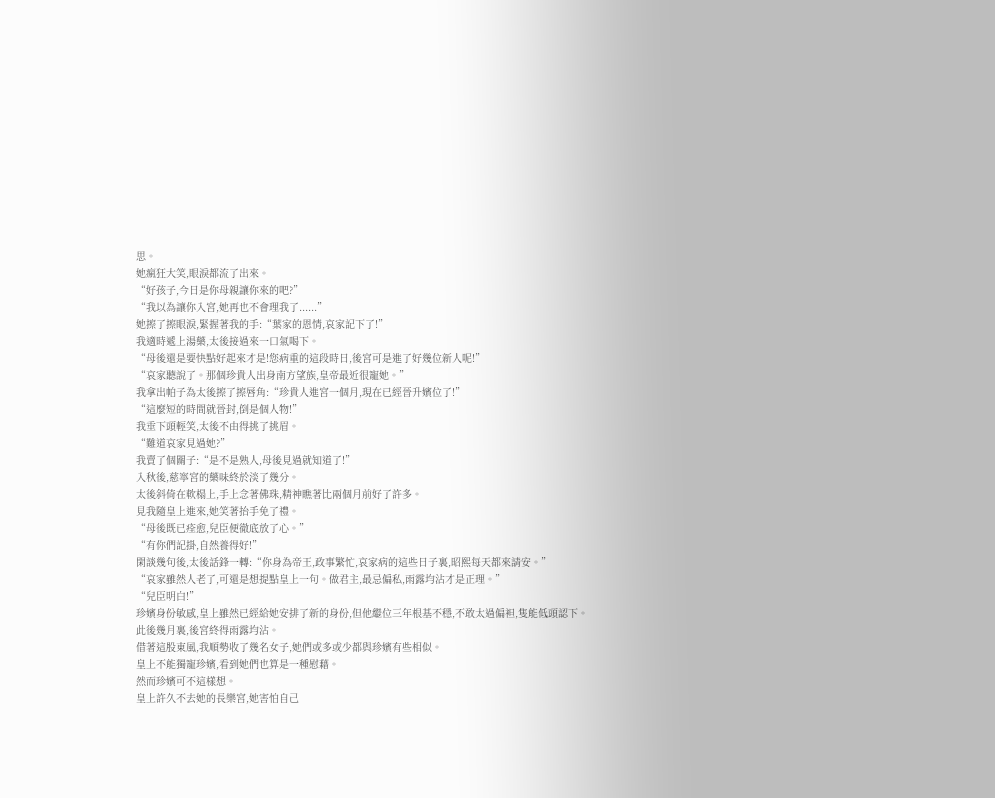思。
她瘋狂大笑,眼淚都流了出來。
“好孩子,今日是你母親讓你來的吧?”
“我以為讓你入宮,她再也不會理我了......”
她擦了擦眼淚,緊握著我的手:“葉家的恩情,哀家記下了!”
我適時遞上湯藥,太後接過來一口氣喝下。
“母後還是要快點好起來才是!您病重的這段時日,後宮可是進了好幾位新人呢!”
“哀家聽說了。那個珍貴人出身南方望族,皇帝最近很寵她。”
我拿出帕子為太後擦了擦唇角:“珍貴人進宮一個月,現在已經晉升嬪位了!”
“這麼短的時間就晉封,倒是個人物!”
我垂下頭輕笑,太後不由得挑了挑眉。
“難道哀家見過她?”
我賣了個關子:“是不是熟人,母後見過就知道了!”
入秋後,慈寧宮的藥味終於淡了幾分。
太後斜倚在軟榻上,手上念著佛珠,精神瞧著比兩個月前好了許多。
見我隨皇上進來,她笑著抬手免了禮。
“母後既已痊愈,兒臣便徹底放了心。”
“有你們記掛,自然養得好!”
閑談幾句後,太後話鋒一轉:“你身為帝王,政事繁忙,哀家病的這些日子裏,昭熙每天都來請安。”
“哀家雖然人老了,可還是想提點皇上一句。做君主,最忌偏私,雨露均沾才是正理。”
“兒臣明白!”
珍嬪身份敏感,皇上雖然已經給她安排了新的身份,但他繼位三年根基不穩,不敢太過偏袒,隻能低頭認下。
此後幾月裏,後宮終得雨露均沾。
借著這股東風,我順勢收了幾名女子,她們或多或少都與珍嬪有些相似。
皇上不能獨寵珍嬪,看到她們也算是一種慰藉。
然而珍嬪可不這樣想。
皇上許久不去她的長樂宮,她害怕自己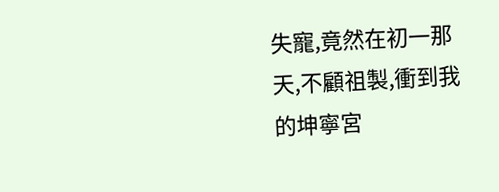失寵,竟然在初一那天,不顧祖製,衝到我的坤寧宮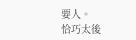要人。
恰巧太後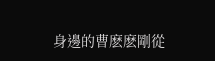身邊的曹麽麽剛從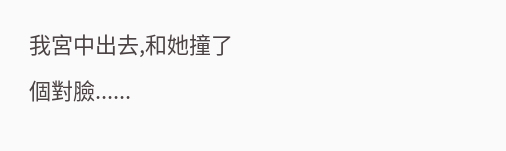我宮中出去,和她撞了個對臉......